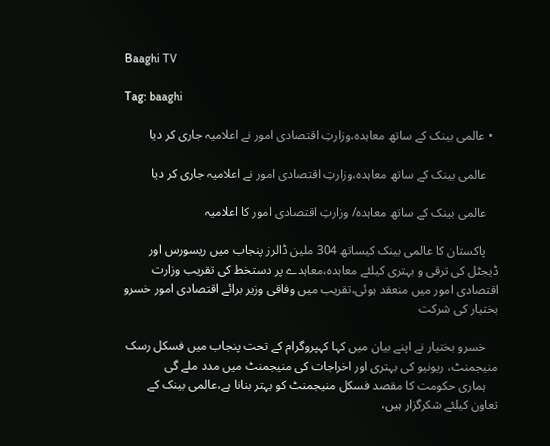Baaghi TV

Tag: baaghi

  • عالمی بینک کے ساتھ معاہدہ،وزارتِ اقتصادی امور نے اعلامیہ جاری کر دیا

    عالمی بینک کے ساتھ معاہدہ،وزارتِ اقتصادی امور نے اعلامیہ جاری کر دیا

    عالمی بینک کے ساتھ معاہدہ/ وزارتِ اقتصادی امور کا اعلامیہ

    پاکستان کا عالمی بینک کیساتھ 304 ملین ڈالرز پنجاب میں ریسورس اور ڈیجٹل کی ترقی و بہتری کیلئے معاہدہ،معاہدے پر دستخط کی تقریب وزارت اقتصادی امور میں منعقد ہوئی،تقریب میں وفاقی وزیر برائے اقتصادی امور خسرو بختیار کی شرکت

    خسرو بختیار نے اپنے بیان میں کہا کہپروگرام کے تحت پنجاب میں فسکل رسک منیجمنٹ، ریونیو کی بہتری اور اخراجات کی منیجمنٹ میں مدد ملے گی
    ہماری حکومت کا مقصد فسکل منیجمنٹ کو بہتر بنانا ہے،عالمی بینک کے تعاون کیلئے شکرگزار ہیں،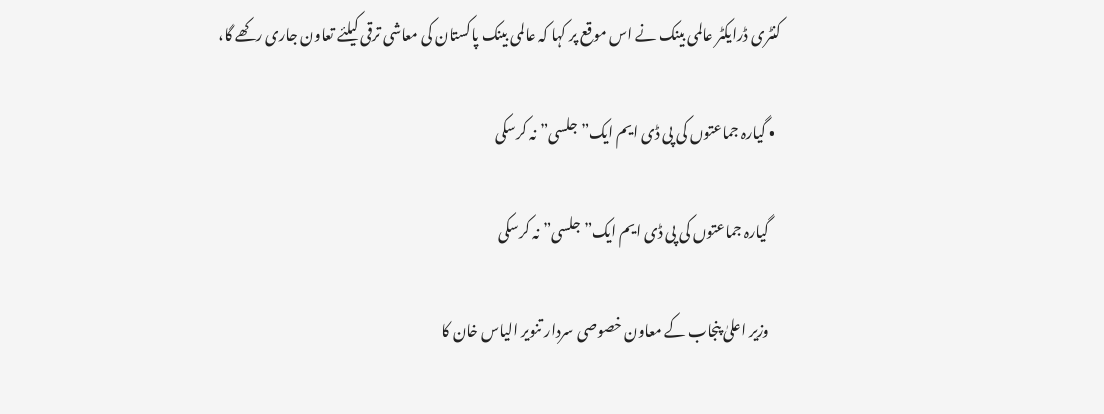کنٹری ڈرایکٹر عالمی بینک نے اس موقع پر کہا کہ عالمی بینک پاکستان کی معاشی ترقی کیلئے تعاون جاری رکھے گا،

  • گیارہ جماعتوں کی پی ڈی ایم ایک” جلسی” نہ کرسکی

    گیارہ جماعتوں کی پی ڈی ایم ایک” جلسی” نہ کرسکی

    وزیر اعلیٰ پنجاب کے معاون خصوصی سردار تنویر الیاس خان کا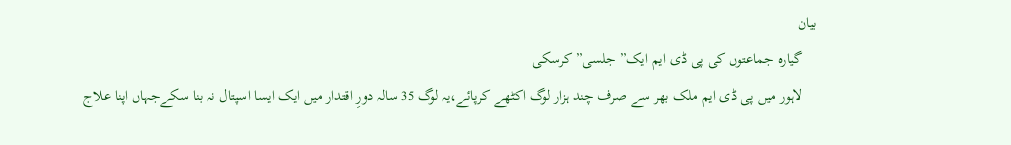بیان
    گیارہ جماعتوں کی پی ڈی ایم ایک” جلسی” کرسکی
    لاہور میں پی ڈی ایم ملک بھر سے صرف چند ہزار لوگ اکٹھے کرپائے،یہ لوگ 35 سالہ دورِ اقتدار میں ایک ایسا اسپتال نہ بنا سکےجہاں اپنا علاج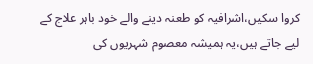کروا سکیں،اشرافیہ کو طعنہ دینے والے خود باہر علاج کے لیے جاتے ہیں،یہ ہمیشہ معصوم شہریوں کی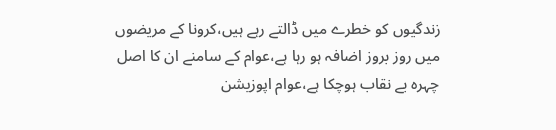زندگیوں کو خطرے میں ڈالتے رہے ہیں،کرونا کے مریضوں میں روز بروز اضافہ ہو رہا ہے،عوام کے سامنے ان کا اصل چہرہ بے نقاب ہوچکا ہے،عوام اپوزیشن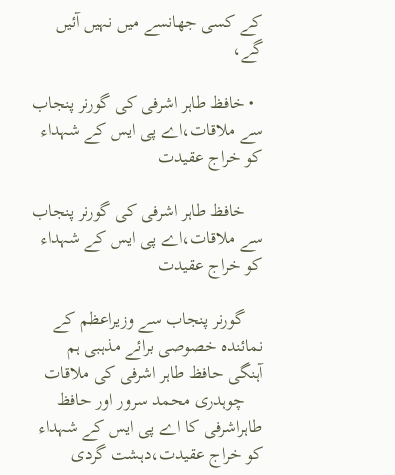کے کسی جھانسے میں نہیں آئیں گے،

  • خافظ طاہر اشرفی کی گورنر پنجاب سے ملاقات،اے پی ایس کے شہداء کو خراج عقیدت

    خافظ طاہر اشرفی کی گورنر پنجاب سے ملاقات،اے پی ایس کے شہداء کو خراج عقیدت

    گورنر پنجاب سے وزیراعظم کے نمائندہ خصوصی برائے مذہبی ہم آہنگی حافظ طاہر اشرفی کی ملاقات
    چوہدری محمد سرور اور حافظ طاہراشرفی کا اے پی ایس کے شہداء کو خراج عقیدت،دہشت گردی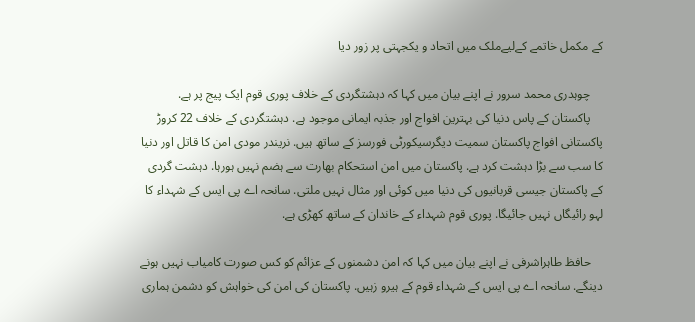کے مکمل خاتمے کےلیےملک میں اتحاد و یکجہتی پر زور دیا

    چوہدری محمد سرور نے اپنے بیان میں کہا کہ دہشتگردی کے خلاف پوری قوم ایک پیج پر ہے.
    پاکستان کے پاس دنیا کی بہترین افواج اور جذبہ ایمانی موجود ہے. دہشتگردی کے خلاف 22 کروڑ پاکستانی افواج پاکستان سمیت دیگرسیکورٹی فورسز کے ساتھ ہیں. نریندر مودی امن کا قاتل اور دنیا کا سب سے بڑا دہشت کرد ہے. پاکستان میں امن استحکام بھارت سے ہضم نہیں ہورہا. دہشت گردی کے پاکستان جیسی قربانیوں کی دنیا میں کوئی اور مثال نہیں ملتی. سانحہ اے پی ایس کے شہداء کا لہو رائیگاں نہیں جائیگا. پوری قوم شہداء کے خاندان کے ساتھ کھڑی ہے.

    حافظ طاہراشرفی نے اپنے بیان میں کہا کہ امن دشمنوں کے عزائم کو کس صورت کامیاب نہیں ہونے دینگے. سانحہ اے پی ایس کے شہداء قوم کے ہیرو زہیں. پاکستان کی امن کی خواہش کو دشمن ہماری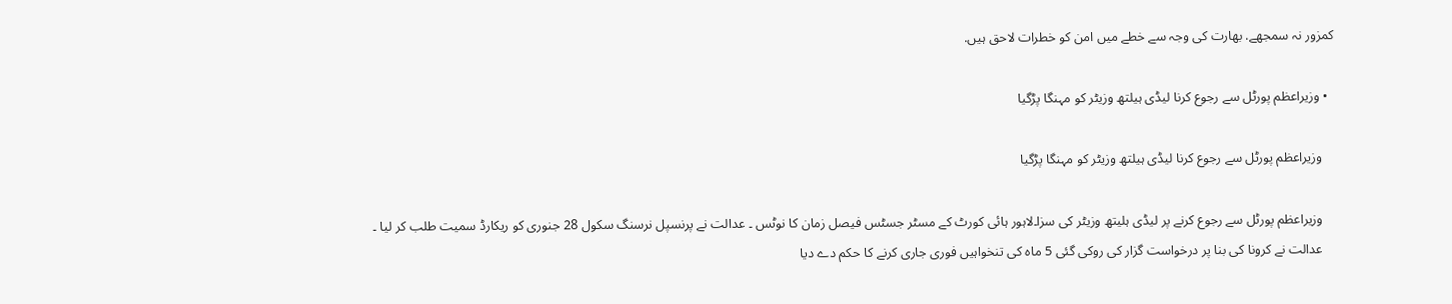کمزور نہ سمجھے. بھارت کی وجہ سے خطے میں امن کو خطرات لاحق ہیں.

  • وزیراعظم پورٹل سے رجوع کرنا لیڈی ہیلتھ وزیٹر کو مہنگا پڑگیا

    وزیراعظم پورٹل سے رجوع کرنا لیڈی ہیلتھ وزیٹر کو مہنگا پڑگیا

    وزیراعظم پورٹل سے رجوع کرنے پر لیڈی ہلیتھ وزیٹر کی سزا۔لاہور ہائی کورٹ کے مسٹر جسٹس فیصل زمان کا نوٹس ۔ عدالت نے پرنسپل نرسنگ سکول 28 جنوری کو ریکارڈ سمیت طلب کر لیا ۔
    عدالت نے کرونا کی بنا پر درخواست گزار کی روکی گئی 5 ماہ کی تنخواہیں فوری جاری کرنے کا حکم دے دیا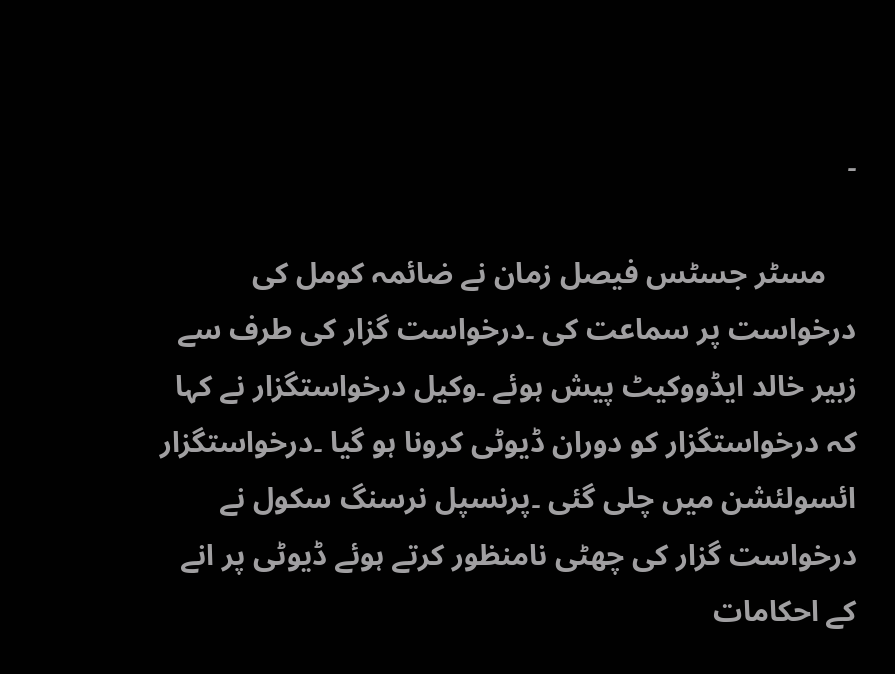۔

    مسٹر جسٹس فیصل زمان نے ضائمہ کومل کی درخواست پر سماعت کی ۔درخواست گزار کی طرف سے زبیر خالد ایڈووکیٹ پیش ہوئے ۔وکیل درخواستگزار نے کہا کہ درخواستگزار کو دوران ڈیوٹی کرونا ہو گیا ۔درخواستگزار ائسولئشن میں چلی گئی ۔پرنسپل نرسنگ سکول نے درخواست گزار کی چھٹی نامنظور کرتے ہوئے ڈیوٹی پر انے کے احکامات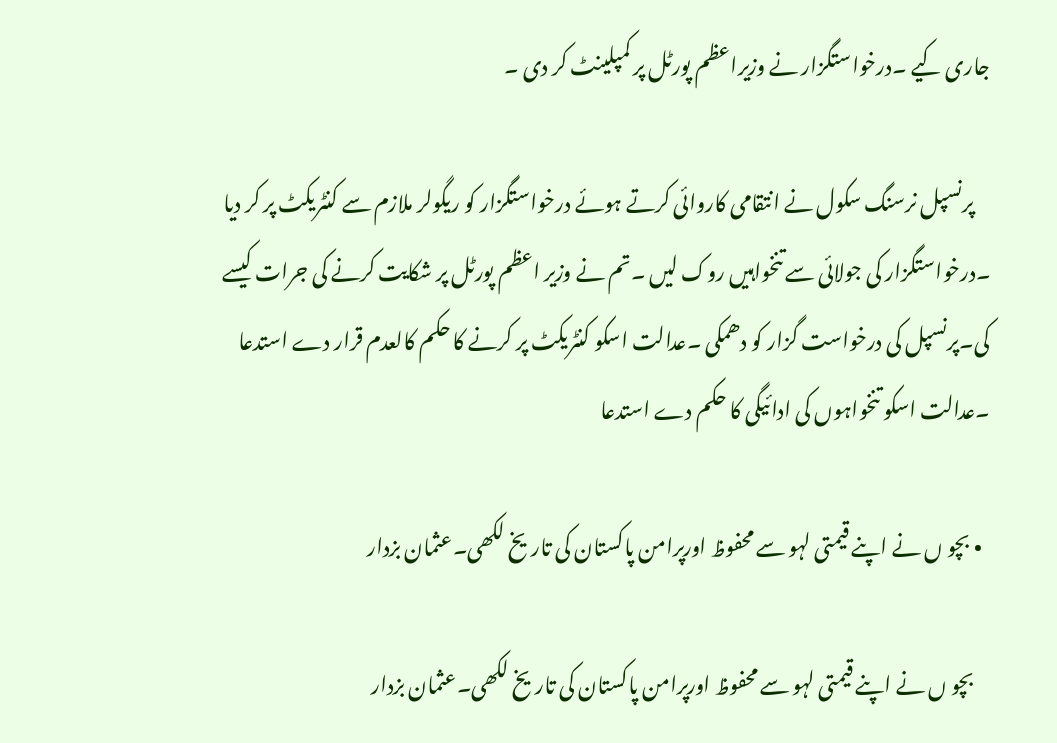جاری کیے ۔درخواستگزار نے وزیراعظم پورٹل پر کمپلینٹ کر دی ۔

    پرنسپل نرسنگ سکول نے انتقامی کاروائی کرتے ہوئے درخواستگزار کو ریگولر ملازم سے کنٹریکٹ پر کر دیا ۔درخواستگزار کی جولائی سے تنخواہیں روک لیں ۔تم نے وزیر اعظم پورٹل پر شکایت کرنے کی جرات کیسے کی۔پرنسپل کی درخواست گزار کو دھمکی ۔عدالت اسکو کنٹریکٹ پر کرنے کا حکم کالعدم قرار دے استدعا ۔عدالت اسکو تنخواہوں کی ادائیگی کا حکم دے استدعا

  • بچو ں نے اپنے قیمتی لہو سے محفوظ اورپرامن پاکستان کی تاریخ لکھی۔عثمان بزدار

    بچو ں نے اپنے قیمتی لہو سے محفوظ اورپرامن پاکستان کی تاریخ لکھی۔عثمان بزدار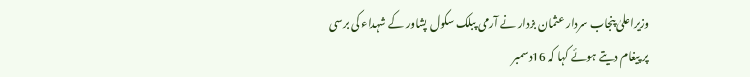وزیراعلیٰ پنجاب سردار عثمان بزدار نے آرمی پبلک سکول پشاور کے شہداء کی برسی پر پیغام دیتے ہوئے کہا کہ 16دسمبر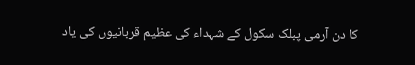کا دن آرمی پبلک سکول کے شہداء کی عظیم قربانیوں کی یاد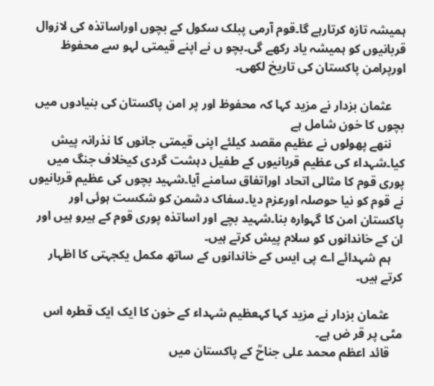ہمیشہ تازہ کرتارہے گا۔قوم آرمی پبلک سکول کے بچوں اوراساتذہ کی لازوال قربانیوں کو ہمیشہ یاد رکھے گی۔بچو ں نے اپنے قیمتی لہو سے محفوظ اورپرامن پاکستان کی تاریخ لکھی۔

    عثمان بزدار نے مزید کہا کہ محفوظ اور پر امن پاکستان کی بنیادوں میں بچوں کا خون شامل ہے
    ننھے پھولوں نے عظیم مقصد کیلئے اپنی قیمتی جانوں کا نذرانہ پیش کیا۔شہداء کی عظیم قربانیوں کے طفیل دہشت گردی کیخلاف جنگ میں پوری قوم کا مثالی اتحاد اوراتفاق سامنے آیا۔شہید بچوں کی عظیم قربانیوں نے قوم کو نیا حوصلہ اورعزم دیا۔سفاک دشمن کو شکست ہوئی اور پاکستان امن کا گہوارہ بنا۔شہید بچے اور اساتذہ پوری قوم کے ہیرو ہیں اور ان کے خاندانوں کو سلام پیش کرتے ہیں۔
    ہم شہدائے اے پی ایس کے خاندانوں کے ساتھ مکمل یکجہتی کا اظہار کرتے ہیں۔

    عثمان بزدار نے مزید کہا کہعظیم شہداء کے خون کا ایک ایک قطرہ اس مٹی پر قر ض ہے۔
    قائد اعظم محمد علی جناحؒ کے پاکستان میں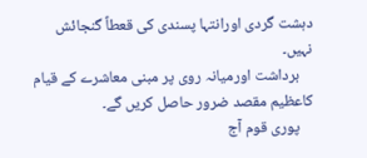دہشت گردی اورانتہا پسندی کی قعطاً گنجائش نہیں۔
    برداشت اورمیانہ روی پر مبنی معاشرے کے قیام کاعظیم مقصد ضرور حاصل کریں گے۔
    پوری قوم آج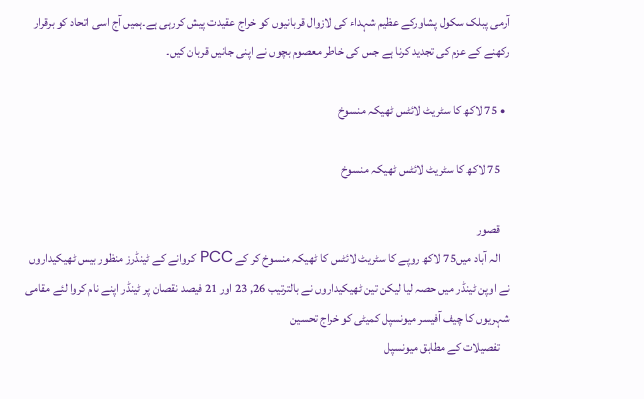آرمی پبلک سکول پشاورکے عظیم شہداء کی لازوال قربانیوں کو خراج عقیدت پیش کررہی ہے۔ہمیں آج اسی اتحاد کو برقرار رکھنے کے عزم کی تجدید کرنا ہے جس کی خاطر معصوم بچوں نے اپنی جانیں قربان کیں۔

  • 75 لاکھ کا سٹریٹ لائٹس ٹھیکہ منسوخ

    75 لاکھ کا سٹریٹ لائٹس ٹھیکہ منسوخ

    قصور
    الہ آباد میں75 لاکھ روپے کا سٹریٹ لائٹس کا ٹھیکہ منسوخ کر کے PCC کروانے کے ٹینڈرز منظور بیس ٹھیکیداروں نے اوپن ٹینڈر میں حصہ لیا لیکن تین ٹھیکیداروں نے بالترتیب 26, 23 اور 21 فیصد نقصان پر ٹینڈر اپنے نام کروا لئے مقامی شہریوں کا چیف آفیسر میونسپل کمیٹی کو خراج تحسین
    تفصیلات کے مطابق میونسپل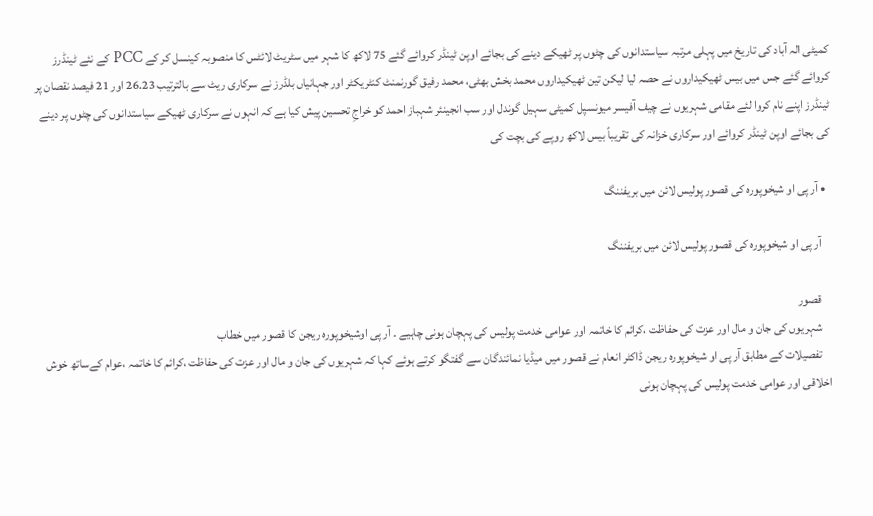کمیٹی الہ آباد کی تاریخ میں پہلی مرتبہ سیاستدانوں کی چٹوں پر ٹھیکے دینے کی بجائے اوپن ٹینڈر کروائے گئے 75 لاکھ کا شہر میں سٹریٹ لائٹس کا منصوبہ کینسل کر کے PCC کے نئے ٹینڈرز کروائے گئے جس میں بیس ٹھیکیداروں نے حصہ لیا لیکن تین ٹھیکیداروں محمد بخش بھٹی، محمد رفیق گورنمنٹ کنٹریکٹر اور جہانیاں بلڈرز نے سرکاری ریٹ سے بالترتیب 26.23 اور 21 فیصد نقصان پر ٹینڈرز اپنے نام کروا لئے مقامی شہریوں نے چیف آفیسر میونسپل کمیٹی سہیل گوندل اور سب انجینئر شہباز احمد کو خراجِ تحسین پیش کیا ہے کہ انہوں نے سرکاری ٹھیکے سیاستدانوں کی چٹوں پر دینے کی بجائے اوپن ٹینڈر کروائے اور سرکاری خزانہ کی تقریباً بیس لاکھ روپے کی بچت کی

  • آر پی او شیخوپورہ کی قصور پولیس لائن میں بریفننگ

    آر پی او شیخوپورہ کی قصور پولیس لائن میں بریفننگ

    قصور
    شہریوں کی جان و مال اور عزت کی حفاظت ،کرائم کا خاتمہ اور عوامی خدمت پولیس کی پہچان ہونی چاہیے ۔ آر پی اوشیخوپورہ ریجن کا قصور میں خطاب
    تفصیلات کے مطابق آر پی او شیخوپورہ ریجن ڈاکٹر انعام نے قصور میں میڈیا نمائندگان سے گفتگو کرتے ہوئے کہا کہ شہریوں کی جان و مال اور عزت کی حفاظت ،کرائم کا خاتمہ ،عوام کےساتھ خوش اخلاقی اور عوامی خدمت پولیس کی پہچان ہونی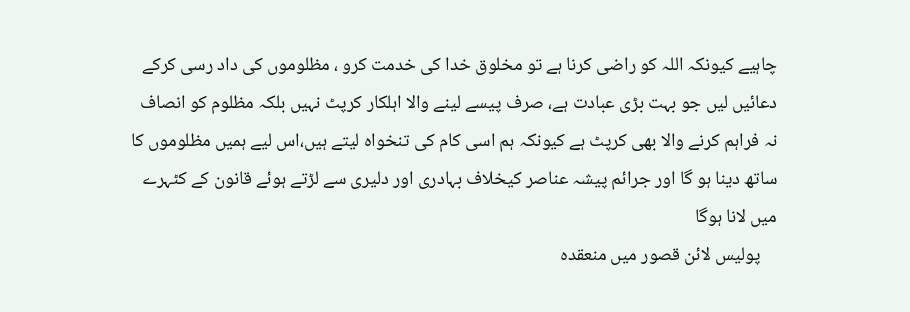چاہیے کیونکہ اللہ کو راضی کرنا ہے تو مخلوق خدا کی خدمت کرو ، مظلوموں کی داد رسی کرکے دعائیں لیں جو بہت بڑی عبادت ہے، صرف پیسے لینے والا اہلکار کرپٹ نہیں بلکہ مظلوم کو انصاف نہ فراہم کرنے والا بھی کرپٹ ہے کیونکہ ہم اسی کام کی تنخواہ لیتے ہیں،اس لیے ہمیں مظلوموں کا ساتھ دینا ہو گا اور جرائم پیشہ عناصر کیخلاف بہادری اور دلیری سے لڑتے ہوئے قانون کے کٹہرے میں لانا ہوگا
    پولیس لائن قصور میں منعقدہ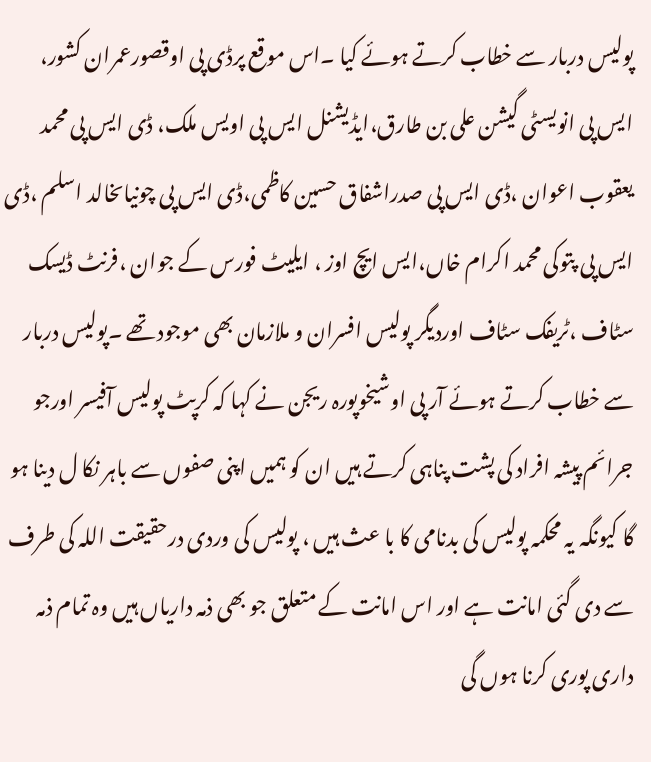پولیس دربار سے خطاب کرتے ہوئے کیا ۔اس موقع پرڈی پی اوقصورعمران کشور، ایس پی انویسٹی گیشن علی بن طارق،ایڈیشنل ایس پی اویس ملک، ڈی ایس پی محمد یعقوب اعوان ،ڈی ایس پی صدراشفاق حسین کاظمی،ڈی ایس پی چونیاںخالد اسلم ،ڈی ایس پی پتوکی محمد اکرام خاں،ایس ایچ اوز ، ایلیٹ فورس کے جوان ،فرنٹ ڈیسک سٹاف ،ٹریفک سٹاف اوردیگر پولیس افسران و ملازمان بھی موجود تھے ۔پولیس دربار سے خطاب کرتے ہوئے آر پی اوشیخوپورہ ریجن نے کہا کہ کرپٹ پولیس آفیسر اورجو جرائم پیشہ افراد کی پشت پناہی کرتے ہیں ان کو ہمیں اپنی صفوں سے باہر نکا ل دینا ہو گا کیونگہ یہ محکمہ پولیس کی بدنامی کا با عث ہیں ، پولیس کی وردی درحقیقت اللہ کی طرف سے دی گئی امانت ہے اور اس امانت کے متعلق جو بھی ذمہ داریاں ہیں وہ تمام ذمہ داری پوری کرنا ہوں گی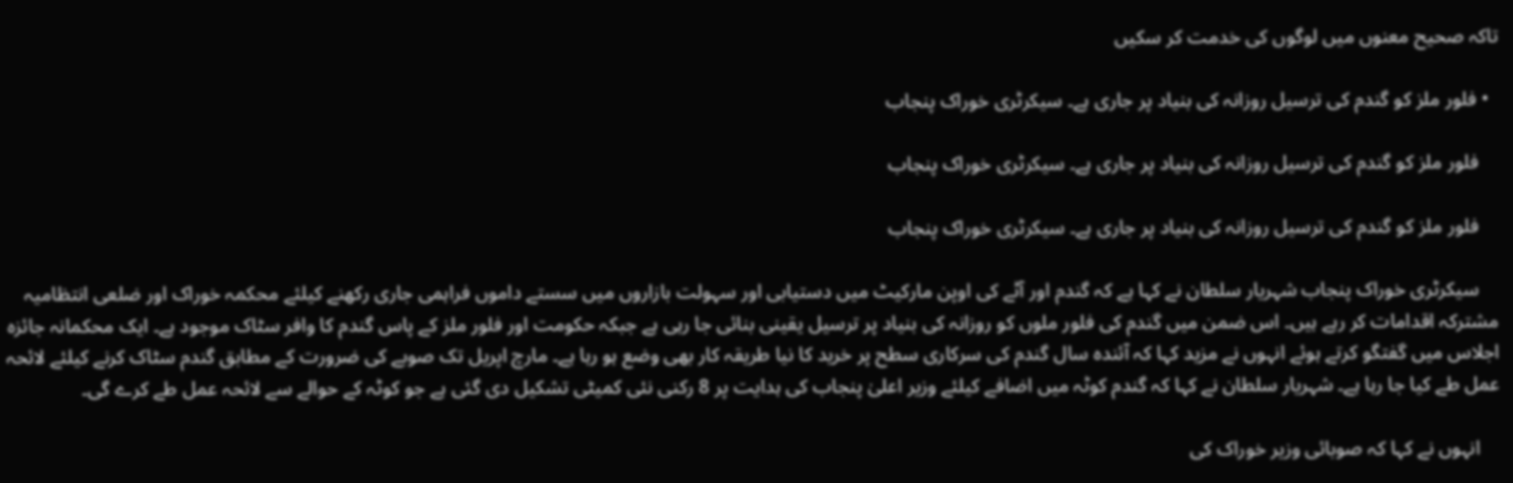تاکہ صحیح معنوں میں لوگوں کی خدمت کر سکیں

  • فلور ملز کو گندم کی ترسیل روزانہ کی بنیاد پر جاری ہے۔ سیکرٹری خوراک پنجاب

    فلور ملز کو گندم کی ترسیل روزانہ کی بنیاد پر جاری ہے۔ سیکرٹری خوراک پنجاب

    فلور ملز کو گندم کی ترسیل روزانہ کی بنیاد پر جاری ہے۔ سیکرٹری خوراک پنجاب

    سیکرٹری خوراک پنجاب شہریار سلطان نے کہا ہے کہ گندم اور آٹے کی اوپن مارکیٹ میں دستیابی اور سہولت بازاروں میں سستے داموں فراہمی جاری رکھنے کیلئے محکمہ خوراک اور ضلعی انتظامیہ مشترکہ اقدامات کر رہے ہیں۔ اس ضمن میں گندم کی فلور ملوں کو روزانہ کی بنیاد پر ترسیل یقینی بنائی جا رہی ہے جبکہ حکومت اور فلور ملز کے پاس گندم کا وافر سٹاک موجود ہے۔ ایک محکمانہ جائزہ اجلاس میں گفتگو کرتے ہوئے انہوں نے مزید کہا کہ آئندہ سال گندم کی سرکاری سطح پر خرید کا نیا طریقہ کار بھی وضع ہو رہا ہے۔ مارچ اپریل تک صوبے کی ضرورت کے مطابق گندم سٹاک کرنے کیلئے لائحہ عمل طے کیا جا رہا ہے۔ شہریار سلطان نے کہا کہ گندم کوٹہ میں اضافے کیلئے وزیر اعلیٰ پنجاب کی ہدایت پر 8 رکنی نئی کمیٹی تشکیل دی گئی ہے جو کوٹہ کے حوالے سے لائحہ عمل طے کرے گی۔

    انہوں نے کہا کہ صوبائی وزیر خوراک کی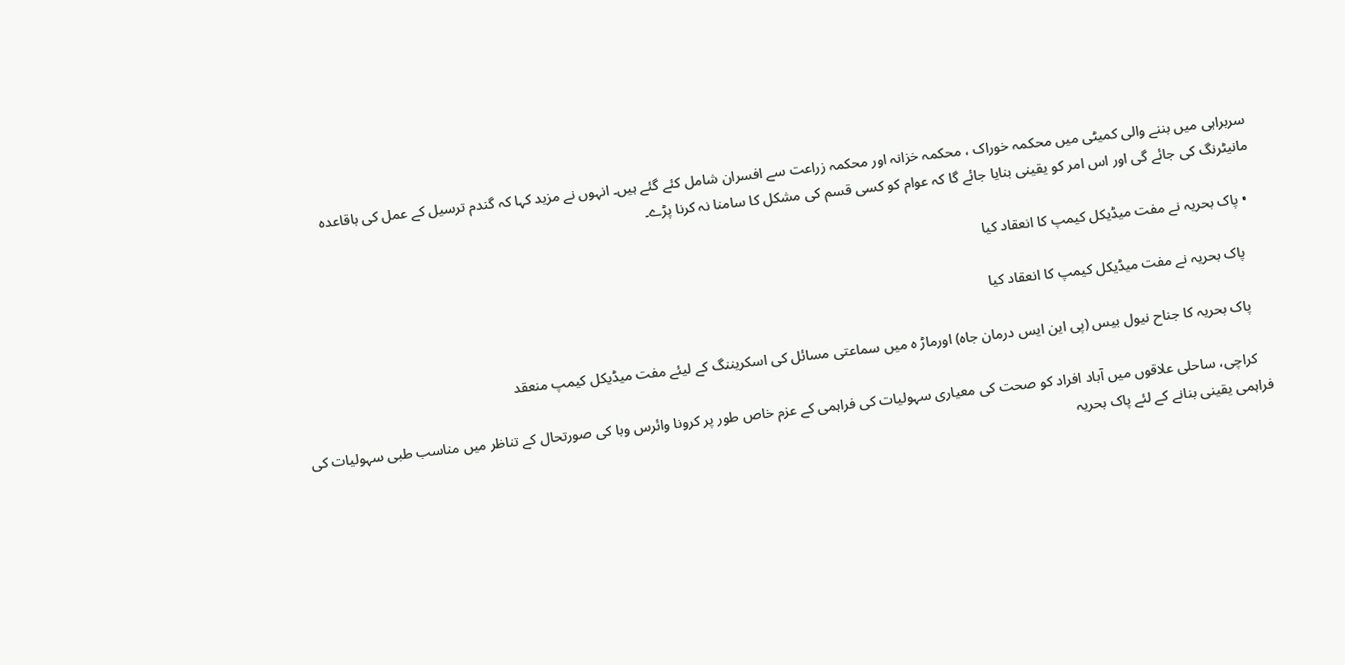سربراہی میں بننے والی کمیٹی میں محکمہ خوراک ، محکمہ خزانہ اور محکمہ زراعت سے افسران شامل کئے گئے ہیں۔ انہوں نے مزید کہا کہ گندم ترسیل کے عمل کی باقاعدہ مانیٹرنگ کی جائے گی اور اس امر کو یقینی بنایا جائے گا کہ عوام کو کسی قسم کی مشکل کا سامنا نہ کرنا پڑے۔

  • پاک بحریہ نے مفت میڈیکل کیمپ کا انعقاد کیا

    پاک بحریہ نے مفت میڈیکل کیمپ کا انعقاد کیا

    پاک بحریہ کا جناح نیول بیس (پی این ایس درمان جاہ) اورماڑ ہ میں سماعتی مسائل کی اسکریننگ کے لیئے مفت میڈیکل کیمپ منعقد

    کراچی، ساحلی علاقوں میں آباد افراد کو صحت کی معیاری سہولیات کی فراہمی کے عزم خاص طور پر کرونا وائرس وبا کی صورتحال کے تناظر میں مناسب طبی سہولیات کی فراہمی یقینی بنانے کے لئے پاک بحریہ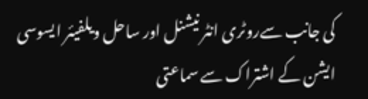کی جانب سےروٹری انٹر نیشنل اور ساحل ویلفیئر ایسوسی ایشن کے اشتراک سے سماعتی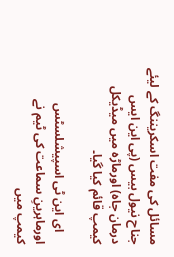مسائل کی مفت اسکریننگ کے لیئے جناح نیول بیس (پی این ایس درمان جاہ) اورماڑہ میں میڈیکل کیمپ قائم کیا گیا۔

    ای این ٹی اسپیشلسٹس اورماہرینِ سماعت کی ٹیم نے کیمپ میں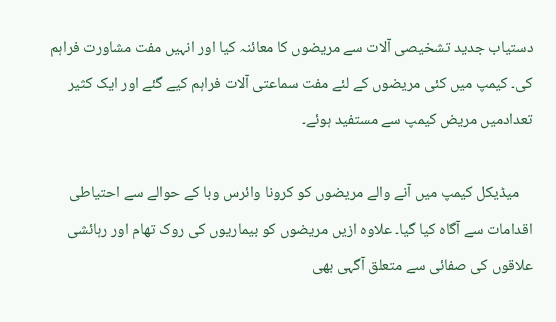دستیاب جدید تشخیصی آلات سے مریضوں کا معائنہ کیا اور انہیں مفت مشاورت فراہم کی۔ کیمپ میں کئی مریضوں کے لئے مفت سماعتی آلات فراہم کیے گئے اور ایک کثیر تعدادمیں مریض کیمپ سے مستفید ہوئے۔

    میڈیکل کیمپ میں آنے والے مریضوں کو کرونا وائرس وبا کے حوالے سے احتیاطی اقدامات سے آگاہ کیا گیا۔ علاوہ ازیں مریضوں کو بیماریوں کی روک تھام اور رہائشی علاقوں کی صفائی سے متعلق آگہی بھی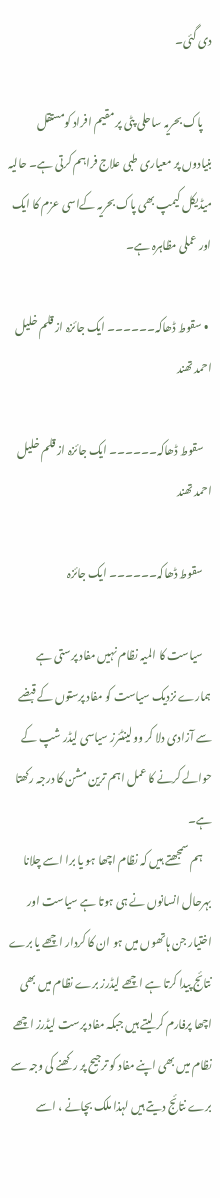دی گئی۔

    پاک بحریہ ساحلی پٹی پر مقیم افراد کومستقل بنیادوں پر معیاری طبی علاج فراہم کرتی ہے۔ حالیہ میڈیکل کیمپ بھی پاک بحریہ کےاسی عزم کا ایک اور عملی مظاہرہ ہے۔

  • سقوط ڈھاکہ۔۔۔۔۔۔ ایک جائزہ از قلم خلیل احمد تھند

    سقوط ڈھاکہ۔۔۔۔۔۔ ایک جائزہ از قلم خلیل احمد تھند

    سقوط ڈھاکہ۔۔۔۔۔۔ ایک جائزہ

    سیاست کا المیہ نظام نہیں مفاد پرستی ہے ہمارے نزدیک سیاست کو مفاد پرستوں کے قبضے سے آزادی دلا کر وولینٹئرز سیاسی لیڈر شپ کے حوالے کرنے کا عمل اہم ترین مشن کا درجہ رکھتا ہے۔
    ہم سمجھتے ہیں کہ نظام اچھا ہو یا برا اسے چلانا بہرحال انسانوں نے ہی ہوتا ہے سیاست اور اختیار جن ہاتھوں میں ہو ان کا کردار اچھے یا برے نتائج پیدا کرتا ہے اچھے لیڈرز برے نظام میں بھی اچھا پرفارم کر لیتے ہیں جبکہ مفاد پرست لیڈرز اچھے نظام میں بھی اپنے مفاد کو ترجیح پر رکھنے کی وجہ سے برے نتائج دیتے ہیں لہذا ملک بچانے ، اسے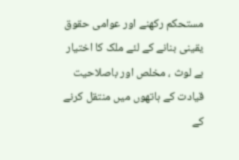مستحکم رکھنے اور عوامی حقوق یقینی بنانے کے لئے ملک کا اختیار بے لوث ، مخلص اور باصلاحیت قیادت کے ہاتھوں میں منتقل کرنے کے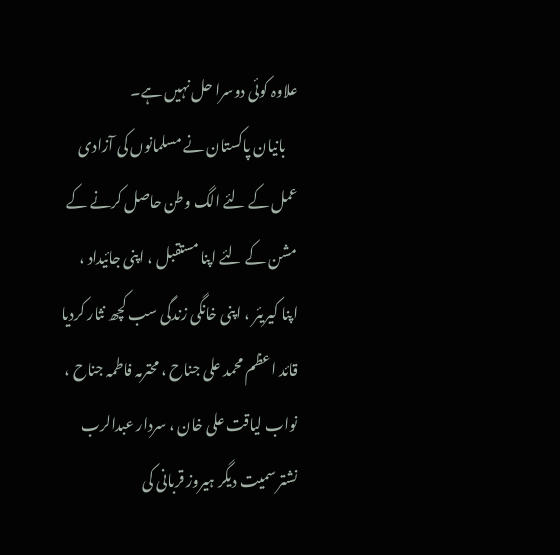علاوہ کوئی دوسرا حل نہیں ہے۔
    بانیان پاکستان نے مسلمانوں کی آزادی عمل کے لئے الگ وطن حاصل کرنے کے مشن کے لئے اپنا مستقبل ، اپنی جائیداد ، اپنا کیریئر ، اپنی خانگی زندگی سب کچھ نثار کردیا قائد اعظم محمد علی جناح ، محترمہ فاطمہ جناح ، نواب لیاقت علی خان ، سردار عبدالرب نشتر سمیت دیگر ہیروز قربانی کی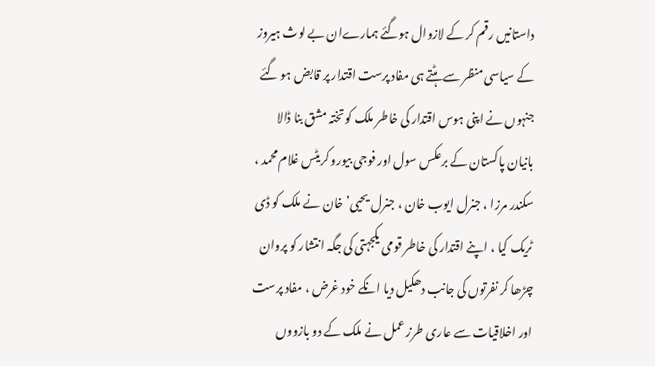داستانیں رقم کر کے لازوال ہوگئے ہمارےان بے لوث ہیروز کے سیاسی منظر سے ہٹتے ہی مفاد پرست اقتدار پر قابض ہو گئے جنہوں نے اپنی ہوس اقتدار کی خاطر ملک کو تختہ مشق بنا ڈالا بانیان پاکستان کے برعکس سول اور فوجی بیورو کریٹس غلام محمد ، سکندر مرزا ، جنرل ایوب خان ، جنرل یحیی’ خان نے ملک کو ڈی ٹریک کیا ، اپنے اقتدار کی خاطر قومی یکجہتی کی جگہ انتشار کو پروان چڑھا کر نفرتوں کی جانب دھکیل دیا انکے خود غرض ، مفاد پرست اور اخلاقیات سے عاری طرز عمل نے ملک کے دو بازووں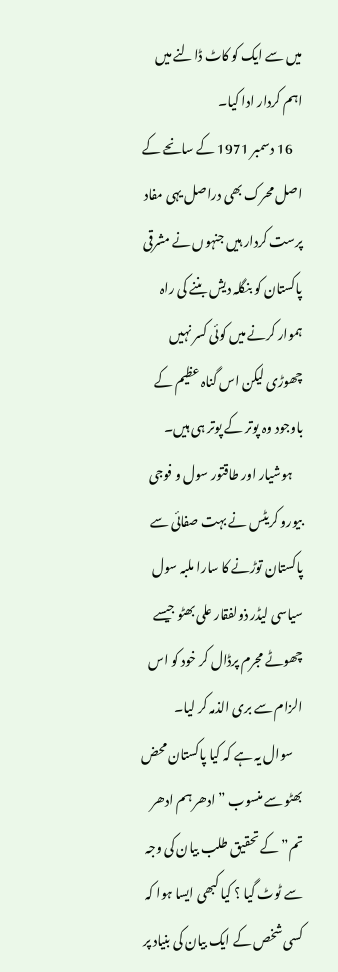میں سے ایک کو کاٹ ڈالنے میں اہم کردار ادا کیا۔
    16 دسمبر 1971 کے سانحے کے اصل محرک بھی دراصل یہی مفاد پرست کردار ہیں جنہوں نے مشرقی پاکستان کو بنگلہ دیش بننے کی راہ ہموار کرنے میں کوئی کسر نہیں چھوڑی لیکن اس گناہ عظیم کے باوجود وہ پوتر کے پوتر ہی ہیں۔
    ہوشیار اور طاقتور سول و فوجی بیورو کریٹس نے بہت صفائی سے پاکستان توڑنے کا سارا ملبہ سول سیاسی لیڈر ذولفقار علی بھٹو جیسے چھوٹے مجرم پرڈال کر خود کو اس الزام سے بری الذمہ کر لیا۔
    سوال یہ ہے کہ کیا پاکستان محض بھٹو سے منسوب ” ادھر ہم ادھر تم” کے تحقیق طلب بیان کی وجہ سے ٹوٹ گیا ؟ کیا کبھی ایسا ہوا کہ کسی شخص کے ایک بیان کی بنیاد پر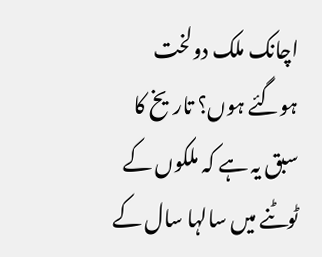اچانک ملک دولخت ہوگئے ہوں؟ تاریخ کا سبق یہ ہے کہ ملکوں کے ٹوٹنے میں سالہا سال کے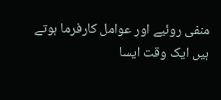منفی روئیے اور عوامل کارفرما ہوتے ہیں ایک وقت ایسا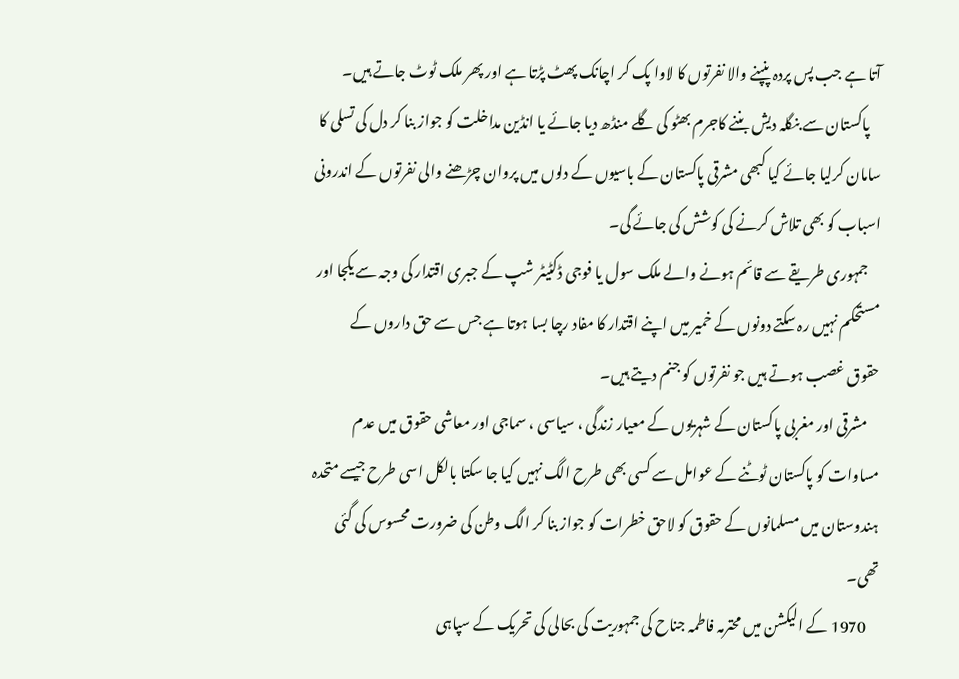آتا ہے جب پس پردہ پنپنے والا نفرتوں کا لاوا پک کر اچانک پھٹ پڑتا ہے اور پھر ملک ٹوٹ جاتے ہیں۔
    پاکستان سے بنگلہ دیش بننے کاجرم بھٹو کی گلے منڈھ دیا جائے یا انڈین مداخلت کو جواز بنا کر دل کی تسلی کا سامان کرلیا جائے کیا کبھی مشرقی پاکستان کے باسیوں کے دلوں میں پروان چڑھنے والی نفرتوں کے اندرونی اسباب کو بھی تلاش کرنے کی کوشش کی جائے گی۔
    جمہوری طریقے سے قائم ہونے والے ملک سول یا فوجی ڈکٹیٹر شپ کے جبری اقتدار کی وجہ سے یکجا اور مستحکم نہیں رہ سکتے دونوں کے خمیر میں اپنے اقتدار کا مفاد رچا بسا ہوتا ہے جس سے حق داروں کے حقوق غصب ہوتے ہیں جو نفرتوں کو جنم دیتے ہیں۔
    مشرقی اور مغربی پاکستان کے شہریوں کے معیار زندگی ، سیاسی ، سماجی اور معاشی حقوق میں عدم مساوات کو پاکستان ٹوٹنے کے عوامل سے کسی بھی طرح الگ نہیں کیا جا سکتا بالکل اسی طرح جیسے متحدہ ہندوستان میں مسلمانوں کے حقوق کو لاحق خطرات کو جواز بنا کر الگ وطن کی ضرورت محسوس کی گئی تھی۔
    1970 کے الیکشن میں محترمہ فاطمہ جناح کی جمہوریت کی بحالی کی تحریک کے سپاہی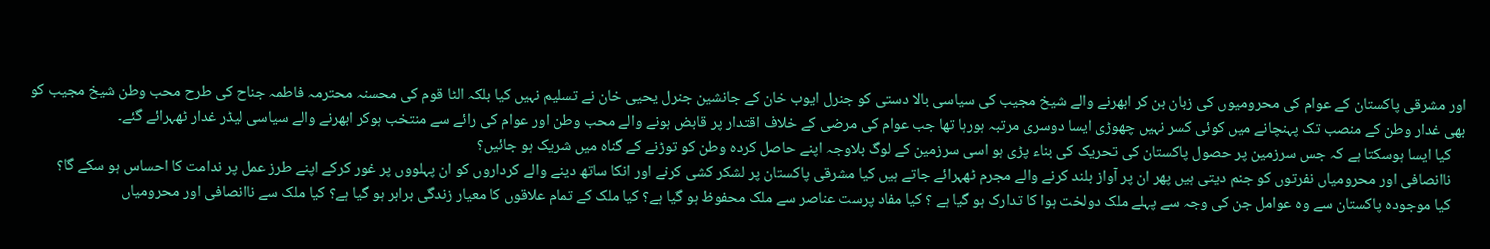اور مشرقی پاکستان کے عوام کی محرومیوں کی زبان بن کر ابھرنے والے شیخ مجیب کی سیاسی بالا دستی کو جنرل ایوب خان کے جانشین جنرل یحیی خان نے تسلیم نہیں کیا بلکہ الٹا قوم کی محسنہ محترمہ فاطمہ جناح کی طرح محب وطن شیخ مجیب کو بھی غدار وطن کے منصب تک پہنچانے میں کوئی کسر نہیں چھوڑی ایسا دوسری مرتبہ ہورہا تھا جب عوام کی مرضی کے خلاف اقتدار پر قابض ہونے والے محب وطن اور عوام کی رائے سے منتخب ہوکر ابھرنے والے سیاسی لیڈر غدار ٹھہرائے گئے۔
    کیا ایسا ہوسکتا ہے کہ جس سرزمین پر حصول پاکستان کی تحریک کی بناء پڑی ہو اسی سرزمین کے لوگ بلاوجہ اپنے حاصل کردہ وطن کو توڑنے کے گناہ میں شریک ہو جائیں؟
    ناانصافی اور محرومیاں نفرتوں کو جنم دیتی ہیں پھر ان پر آواز بلند کرنے والے مجرم ٹھہرائے جاتے ہیں کیا مشرقی پاکستان پر لشکر کشی کرنے اور انکا ساتھ دینے والے کرداروں کو ان پہلووں پر غور کرکے اپنے طرز عمل پر ندامت کا احساس ہو سکے گا؟
    کیا موجودہ پاکستان سے وہ عوامل جن کی وجہ سے پہلے ملک دولخت ہوا کا تدارک ہو گیا ہے ؟ کیا مفاد پرست عناصر سے ملک محفوظ ہو گیا ہے؟ کیا ملک کے تمام علاقوں کا معیار زندگی برابر ہو گیا ہے؟ کیا ملک سے ناانصافی اور محرومیاں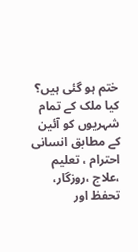ختم ہو گئی ہیں؟ کیا ملک کے تمام شہریوں کو آئین کے مطابق انسانی احترام ، تعلیم ،علاج ،روزگار، تحفظ اور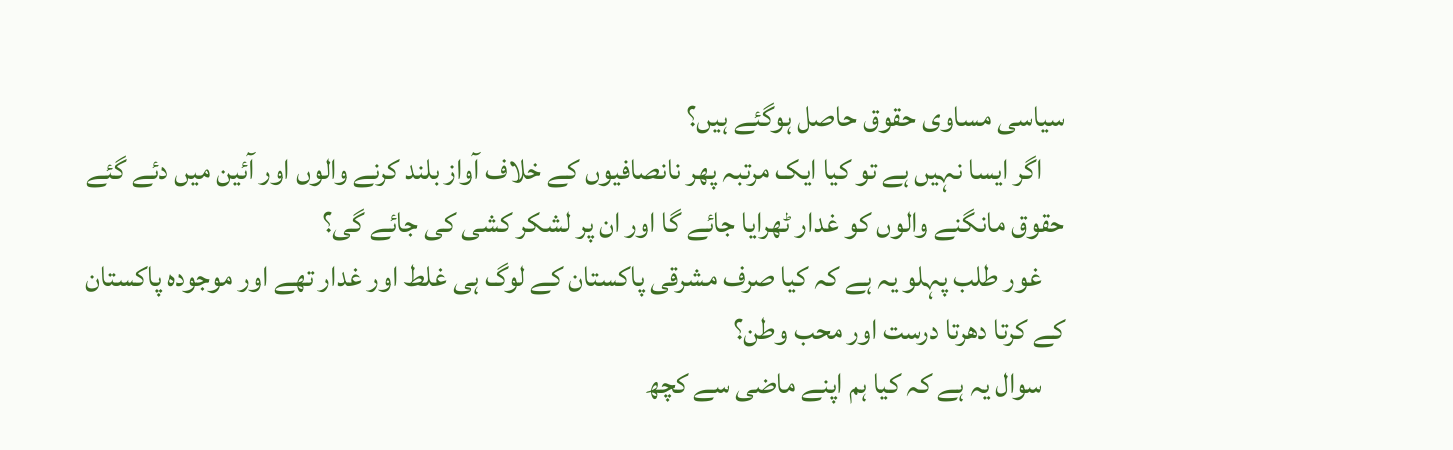سیاسی مساوی حقوق حاصل ہوگئے ہیں؟
    اگر ایسا نہیں ہے تو کیا ایک مرتبہ پھر نانصافیوں کے خلاف آواز بلند کرنے والوں اور آئین میں دئے گئے حقوق مانگنے والوں کو غدار ٹھرایا جائے گا اور ان پر لشکر کشی کی جائے گی؟
    غور طلب پہلو یہ ہے کہ کیا صرف مشرقی پاکستان کے لوگ ہی غلط اور غدار تھے اور موجودہ پاکستان کے کرتا دھرتا درست اور محب وطن؟
    سوال یہ ہے کہ کیا ہم اپنے ماضی سے کچھ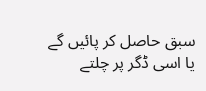سبق حاصل کر پائیں گے یا اسی ڈگر پر چلتے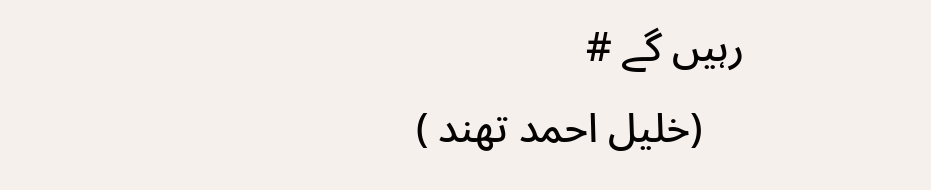رہیں گے #
    (خلیل احمد تھند )